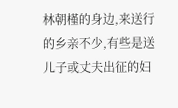林朝槿的身边,来送行的乡亲不少,有些是送儿子或丈夫出征的妇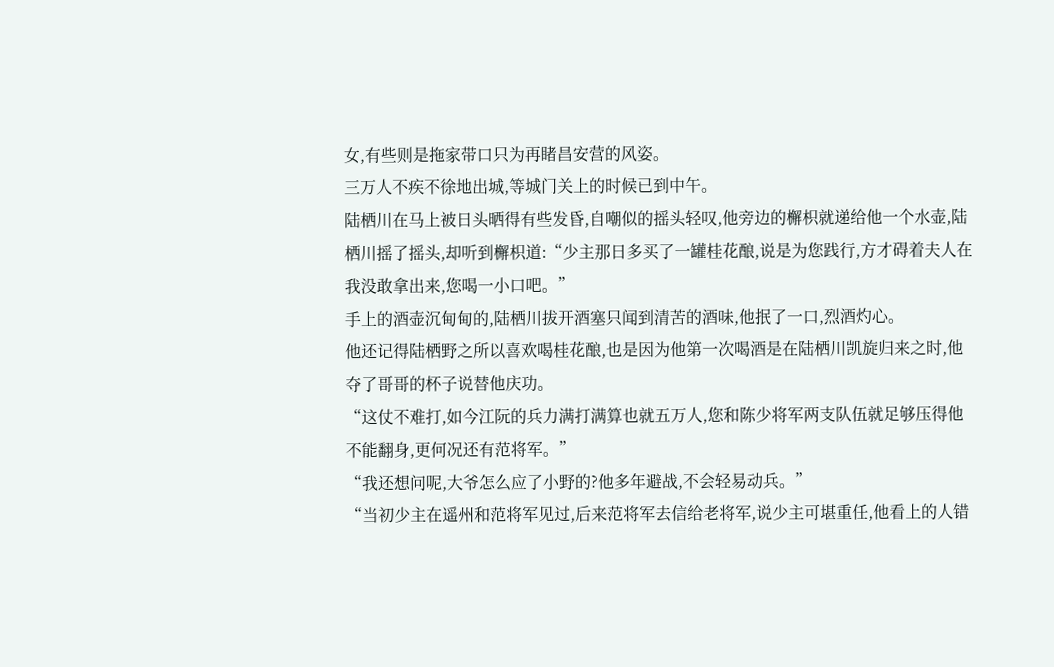女,有些则是拖家带口只为再睹昌安营的风姿。
三万人不疾不徐地出城,等城门关上的时候已到中午。
陆栖川在马上被日头晒得有些发昏,自嘲似的摇头轻叹,他旁边的檞枳就递给他一个水壶,陆栖川摇了摇头,却听到檞枳道:“少主那日多买了一罐桂花酿,说是为您践行,方才碍着夫人在我没敢拿出来,您喝一小口吧。”
手上的酒壶沉甸甸的,陆栖川拔开酒塞只闻到清苦的酒味,他抿了一口,烈酒灼心。
他还记得陆栖野之所以喜欢喝桂花酿,也是因为他第一次喝酒是在陆栖川凯旋归来之时,他夺了哥哥的杯子说替他庆功。
“这仗不难打,如今江阮的兵力满打满算也就五万人,您和陈少将军两支队伍就足够压得他不能翻身,更何况还有范将军。”
“我还想问呢,大爷怎么应了小野的?他多年避战,不会轻易动兵。”
“当初少主在遥州和范将军见过,后来范将军去信给老将军,说少主可堪重任,他看上的人错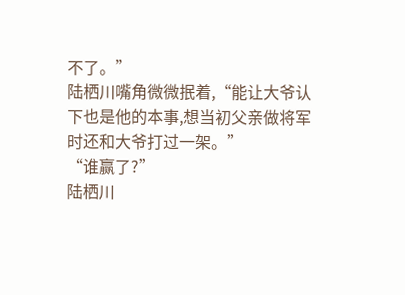不了。”
陆栖川嘴角微微抿着,“能让大爷认下也是他的本事,想当初父亲做将军时还和大爷打过一架。”
“谁赢了?”
陆栖川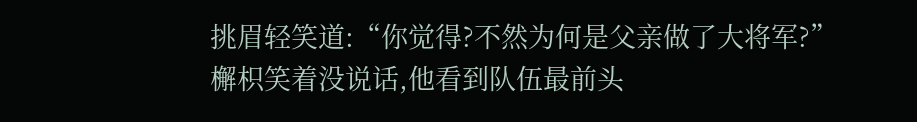挑眉轻笑道:“你觉得?不然为何是父亲做了大将军?”
檞枳笑着没说话,他看到队伍最前头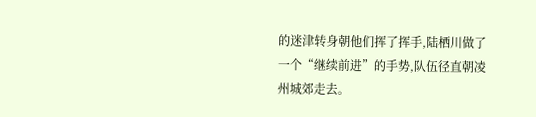的迷津转身朝他们挥了挥手,陆栖川做了一个“继续前进”的手势,队伍径直朝凌州城郊走去。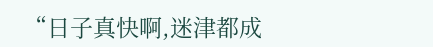“日子真快啊,迷津都成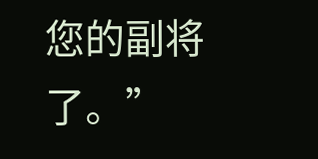您的副将了。”